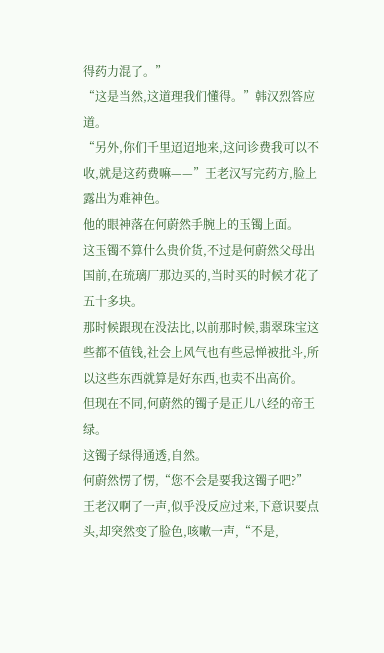得药力混了。”
“这是当然,这道理我们懂得。”韩汉烈答应道。
“另外,你们千里迢迢地来,这问诊费我可以不收,就是这药费嘛——”王老汉写完药方,脸上露出为难神色。
他的眼神落在何蔚然手腕上的玉镯上面。
这玉镯不算什么贵价货,不过是何蔚然父母出国前,在琉璃厂那边买的,当时买的时候才花了五十多块。
那时候跟现在没法比,以前那时候,翡翠珠宝这些都不值钱,社会上风气也有些忌惮被批斗,所以这些东西就算是好东西,也卖不出高价。
但现在不同,何蔚然的镯子是正儿八经的帝王绿。
这镯子绿得通透,自然。
何蔚然愣了愣,“您不会是要我这镯子吧?”
王老汉啊了一声,似乎没反应过来,下意识要点头,却突然变了脸色,咳嗽一声,“不是,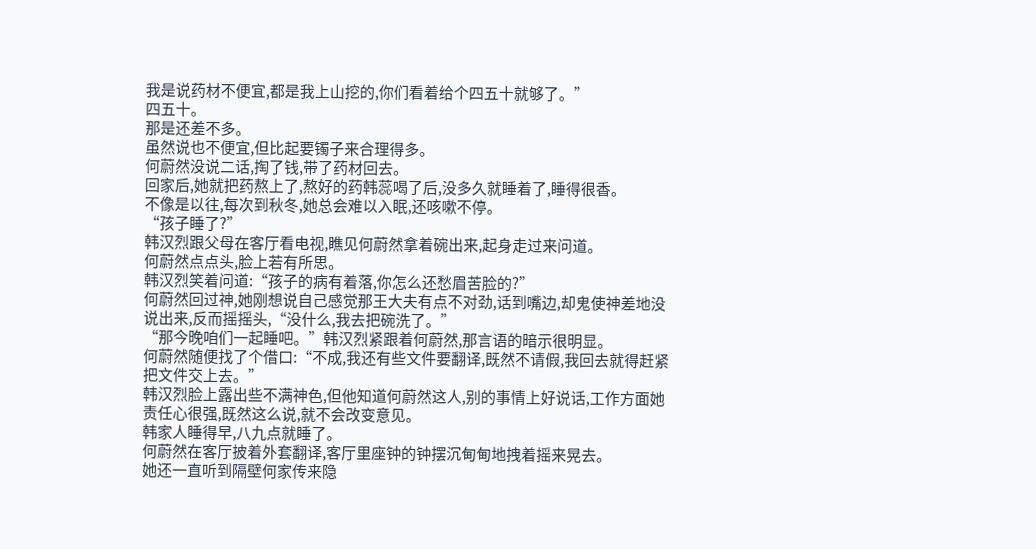我是说药材不便宜,都是我上山挖的,你们看着给个四五十就够了。”
四五十。
那是还差不多。
虽然说也不便宜,但比起要镯子来合理得多。
何蔚然没说二话,掏了钱,带了药材回去。
回家后,她就把药熬上了,熬好的药韩蕊喝了后,没多久就睡着了,睡得很香。
不像是以往,每次到秋冬,她总会难以入眠,还咳嗽不停。
“孩子睡了?”
韩汉烈跟父母在客厅看电视,瞧见何蔚然拿着碗出来,起身走过来问道。
何蔚然点点头,脸上若有所思。
韩汉烈笑着问道:“孩子的病有着落,你怎么还愁眉苦脸的?”
何蔚然回过神,她刚想说自己感觉那王大夫有点不对劲,话到嘴边,却鬼使神差地没说出来,反而摇摇头,“没什么,我去把碗洗了。”
“那今晚咱们一起睡吧。”韩汉烈紧跟着何蔚然,那言语的暗示很明显。
何蔚然随便找了个借口:“不成,我还有些文件要翻译,既然不请假,我回去就得赶紧把文件交上去。”
韩汉烈脸上露出些不满神色,但他知道何蔚然这人,别的事情上好说话,工作方面她责任心很强,既然这么说,就不会改变意见。
韩家人睡得早,八九点就睡了。
何蔚然在客厅披着外套翻译,客厅里座钟的钟摆沉甸甸地拽着摇来晃去。
她还一直听到隔壁何家传来隐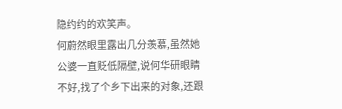隐约约的欢笑声。
何蔚然眼里露出几分羡慕,虽然她公婆一直贬低隔壁,说何华研眼睛不好,找了个乡下出来的对象,还跟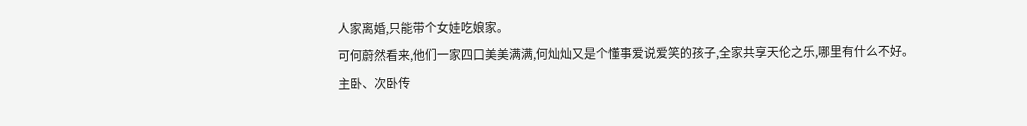人家离婚,只能带个女娃吃娘家。
可何蔚然看来,他们一家四口美美满满,何灿灿又是个懂事爱说爱笑的孩子,全家共享天伦之乐,哪里有什么不好。
主卧、次卧传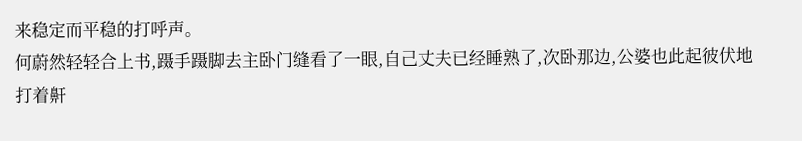来稳定而平稳的打呼声。
何蔚然轻轻合上书,蹑手蹑脚去主卧门缝看了一眼,自己丈夫已经睡熟了,次卧那边,公婆也此起彼伏地打着鼾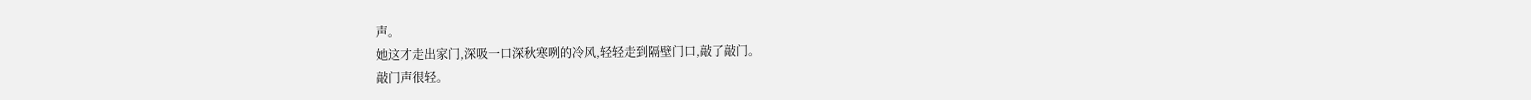声。
她这才走出家门,深吸一口深秋寒咧的冷风,轻轻走到隔壁门口,敲了敲门。
敲门声很轻。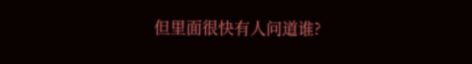但里面很快有人问道谁?